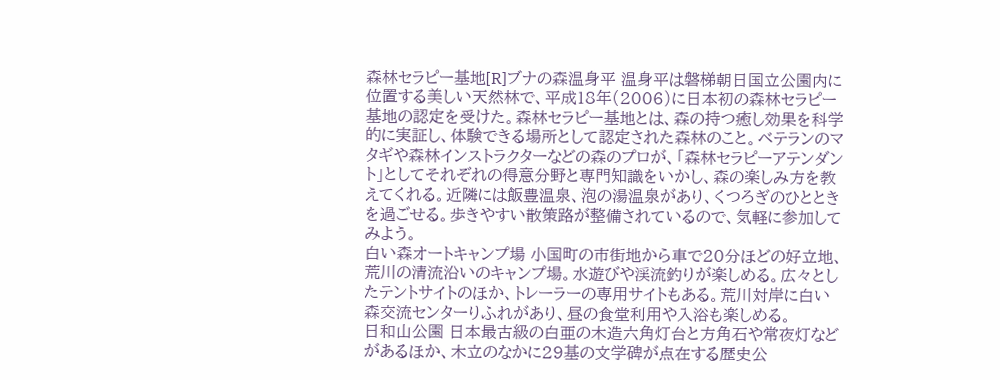森林セラピー基地[R]ブナの森温身平 温身平は磐梯朝日国立公園内に位置する美しい天然林で、平成18年(2006)に日本初の森林セラピー基地の認定を受けた。森林セラピー基地とは、森の持つ癒し効果を科学的に実証し、体験できる場所として認定された森林のこと。ベテランのマタギや森林インストラクターなどの森のプロが、「森林セラピーアテンダント」としてそれぞれの得意分野と専門知識をいかし、森の楽しみ方を教えてくれる。近隣には飯豊温泉、泡の湯温泉があり、くつろぎのひとときを過ごせる。歩きやすい散策路が整備されているので、気軽に参加してみよう。
白い森オートキャンプ場 小国町の市街地から車で20分ほどの好立地、荒川の清流沿いのキャンプ場。水遊びや渓流釣りが楽しめる。広々としたテントサイトのほか、トレーラーの専用サイトもある。荒川対岸に白い森交流センターりふれがあり、昼の食堂利用や入浴も楽しめる。
日和山公園 日本最古級の白亜の木造六角灯台と方角石や常夜灯などがあるほか、木立のなかに29基の文学碑が点在する歴史公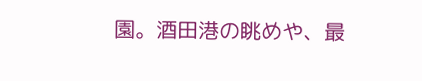園。酒田港の眺めや、最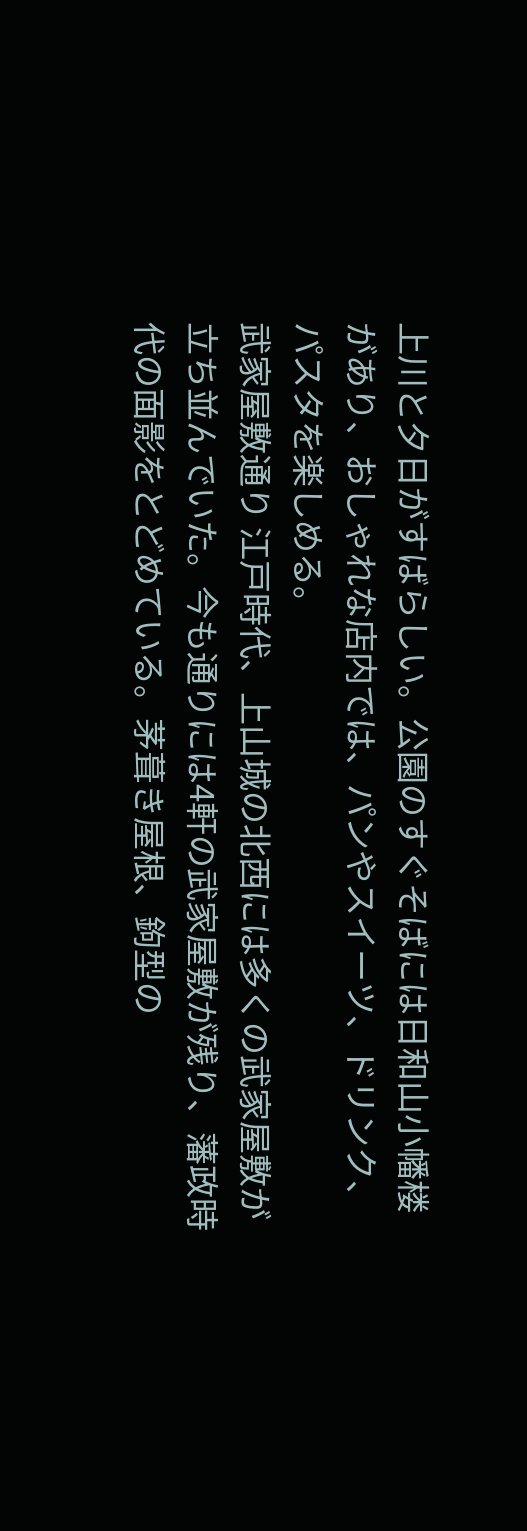上川と夕日がすばらしい。公園のすぐそばには日和山小幡楼があり、おしゃれな店内では、パンやスイーツ、ドリンク、パスタを楽しめる。
武家屋敷通り 江戸時代、上山城の北西には多くの武家屋敷が立ち並んでいた。今も通りには4軒の武家屋敷が残り、藩政時代の面影をとどめている。茅葺き屋根、鉤型の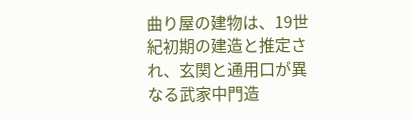曲り屋の建物は、19世紀初期の建造と推定され、玄関と通用口が異なる武家中門造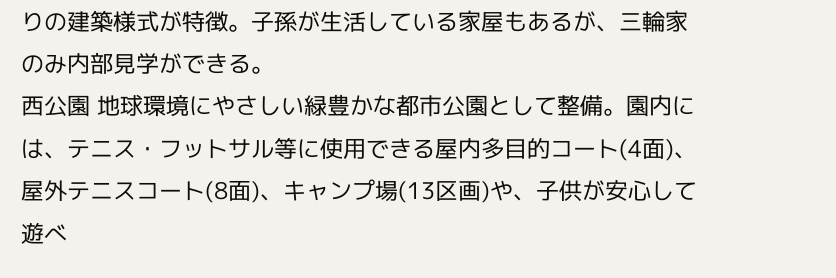りの建築様式が特徴。子孫が生活している家屋もあるが、三輪家のみ内部見学ができる。
西公園 地球環境にやさしい緑豊かな都市公園として整備。園内には、テニス・フットサル等に使用できる屋内多目的コート(4面)、屋外テニスコート(8面)、キャンプ場(13区画)や、子供が安心して遊べ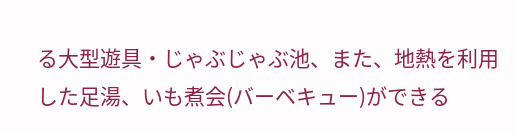る大型遊具・じゃぶじゃぶ池、また、地熱を利用した足湯、いも煮会(バーベキュー)ができる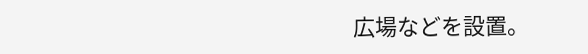広場などを設置。